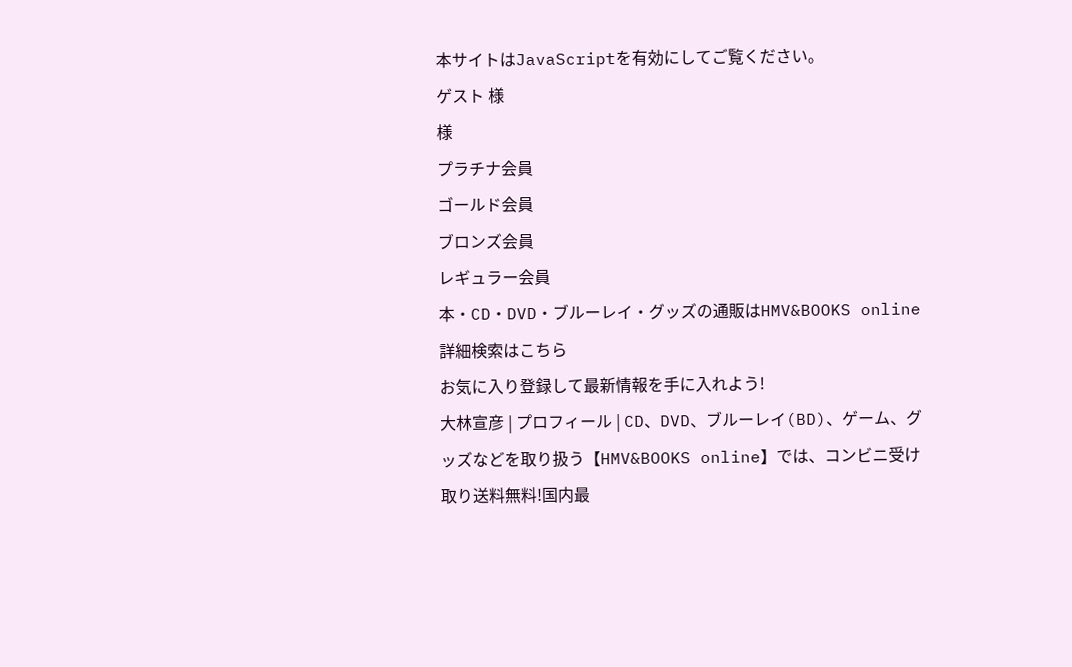本サイトはJavaScriptを有効にしてご覧ください。
ゲスト 様
様
プラチナ会員
ゴールド会員
ブロンズ会員
レギュラー会員
本・CD・DVD・ブルーレイ・グッズの通販はHMV&BOOKS online
詳細検索はこちら
お気に入り登録して最新情報を手に入れよう!
大林宣彦 | プロフィール | CD、DVD、ブルーレイ(BD)、ゲーム、グッズなどを取り扱う【HMV&BOOKS online】では、コンビニ受け取り送料無料!国内最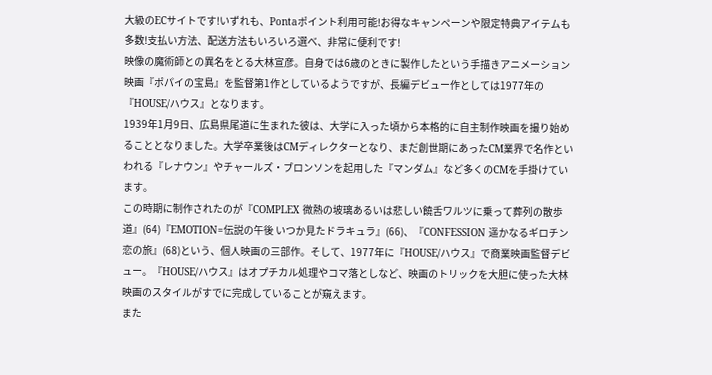大級のECサイトです!いずれも、Pontaポイント利用可能!お得なキャンペーンや限定特典アイテムも多数!支払い方法、配送方法もいろいろ選べ、非常に便利です!
映像の魔術師との異名をとる大林宣彦。自身では6歳のときに製作したという手描きアニメーション映画『ポパイの宝島』を監督第1作としているようですが、長編デビュー作としては1977年の『HOUSE/ハウス』となります。
1939年1月9日、広島県尾道に生まれた彼は、大学に入った頃から本格的に自主制作映画を撮り始めることとなりました。大学卒業後はCMディレクターとなり、まだ創世期にあったCM業界で名作といわれる『レナウン』やチャールズ・ブロンソンを起用した『マンダム』など多くのCMを手掛けています。
この時期に制作されたのが『COMPLEX 微熱の坡璃あるいは悲しい饒舌ワルツに乗って葬列の散歩道』(64)『EMOTION=伝説の午後 いつか見たドラキュラ』(66)、『CONFESSION 遥かなるギロチン恋の旅』(68)という、個人映画の三部作。そして、1977年に『HOUSE/ハウス』で商業映画監督デビュー。『HOUSE/ハウス』はオプチカル処理やコマ落としなど、映画のトリックを大胆に使った大林映画のスタイルがすでに完成していることが窺えます。
また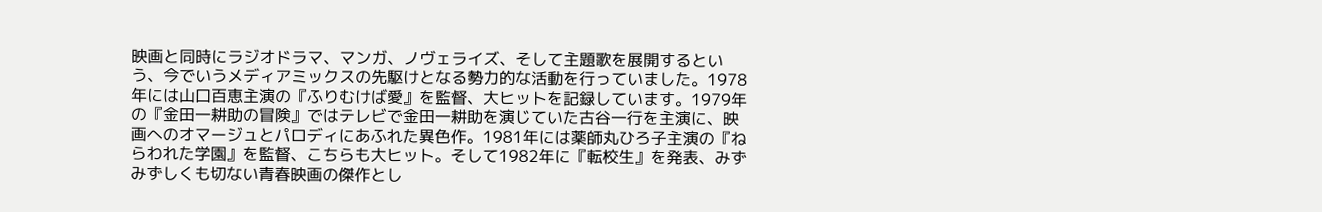映画と同時にラジオドラマ、マンガ、ノヴェライズ、そして主題歌を展開するという、今でいうメディアミックスの先駆けとなる勢力的な活動を行っていました。1978年には山口百恵主演の『ふりむけば愛』を監督、大ヒットを記録しています。1979年の『金田一耕助の冒険』ではテレビで金田一耕助を演じていた古谷一行を主演に、映画へのオマージュとパロディにあふれた異色作。1981年には薬師丸ひろ子主演の『ねらわれた学園』を監督、こちらも大ヒット。そして1982年に『転校生』を発表、みずみずしくも切ない青春映画の傑作とし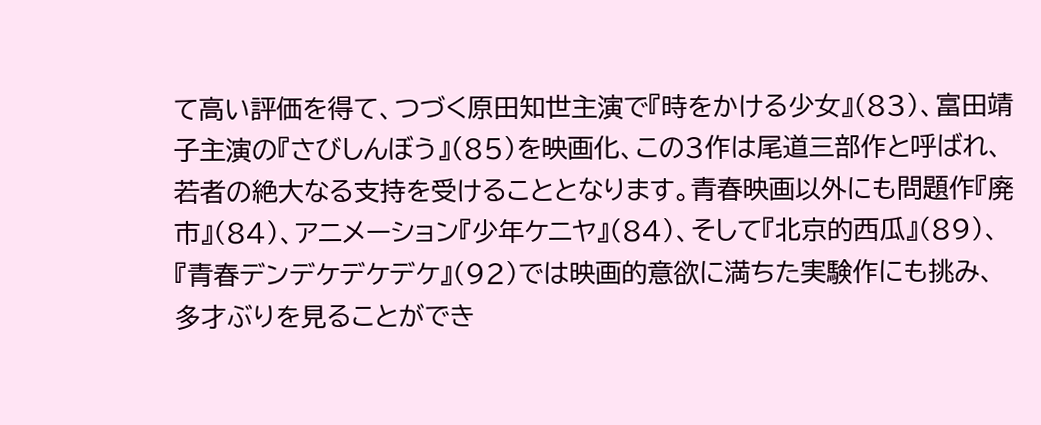て高い評価を得て、つづく原田知世主演で『時をかける少女』(83)、富田靖子主演の『さびしんぼう』(85)を映画化、この3作は尾道三部作と呼ばれ、若者の絶大なる支持を受けることとなります。青春映画以外にも問題作『廃市』(84)、アニメーション『少年ケニヤ』(84)、そして『北京的西瓜』(89)、『青春デンデケデケデケ』(92)では映画的意欲に満ちた実験作にも挑み、多才ぶりを見ることができ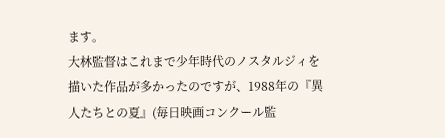ます。
大林監督はこれまで少年時代のノスタルジィを描いた作品が多かったのですが、1988年の『異人たちとの夏』(毎日映画コンクール監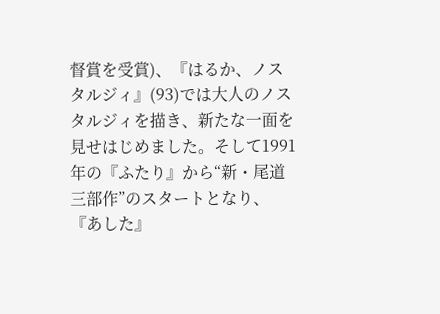督賞を受賞)、『はるか、ノスタルジィ』(93)では大人のノスタルジィを描き、新たな一面を見せはじめました。そして1991年の『ふたり』から“新・尾道三部作”のスタートとなり、『あした』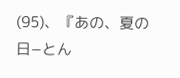(95)、『あの、夏の日−とん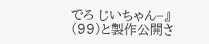でろ じいちゃん−』(99)と製作公開さ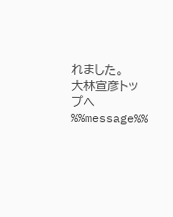れました。
大林宣彦トップへ
%%message%%